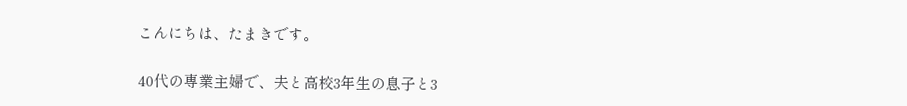こんにちは、たまきです。

40代の専業主婦で、夫と高校3年生の息子と3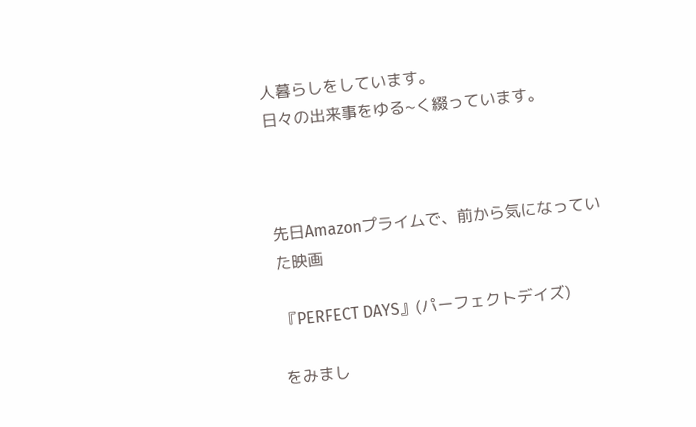人暮らしをしています。
日々の出来事をゆる~く綴っています。



先日Amazonプライムで、前から気になっていた映画

『PERFECT DAYS』(パーフェクトデイズ)

をみまし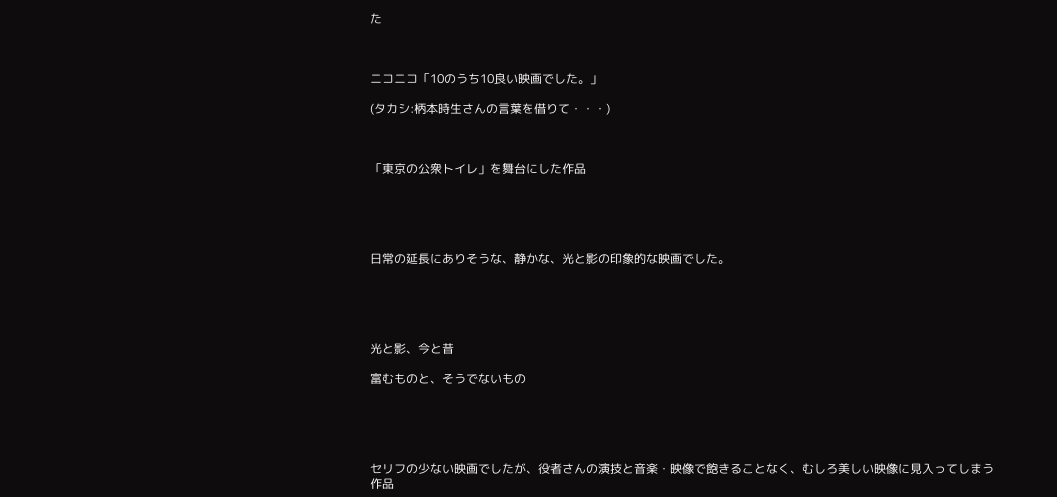た



ニコニコ「10のうち10良い映画でした。」

(タカシ:柄本時生さんの言葉を借りて・・・)



「東京の公衆トイレ」を舞台にした作品





日常の延長にありそうな、静かな、光と影の印象的な映画でした。





光と影、今と昔

富むものと、そうでないもの





セリフの少ない映画でしたが、役者さんの演技と音楽・映像で飽きることなく、むしろ美しい映像に見入ってしまう作品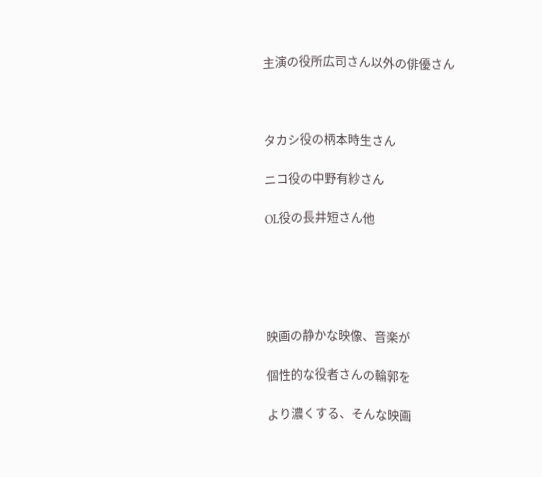主演の役所広司さん以外の俳優さん



タカシ役の柄本時生さん

ニコ役の中野有紗さん

OL役の長井短さん他





映画の静かな映像、音楽が

個性的な役者さんの輪郭を

より濃くする、そんな映画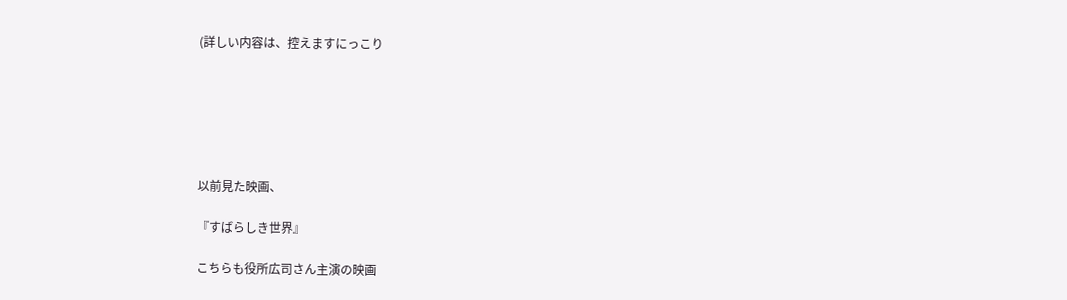(詳しい内容は、控えますにっこり






以前見た映画、

『すばらしき世界』

こちらも役所広司さん主演の映画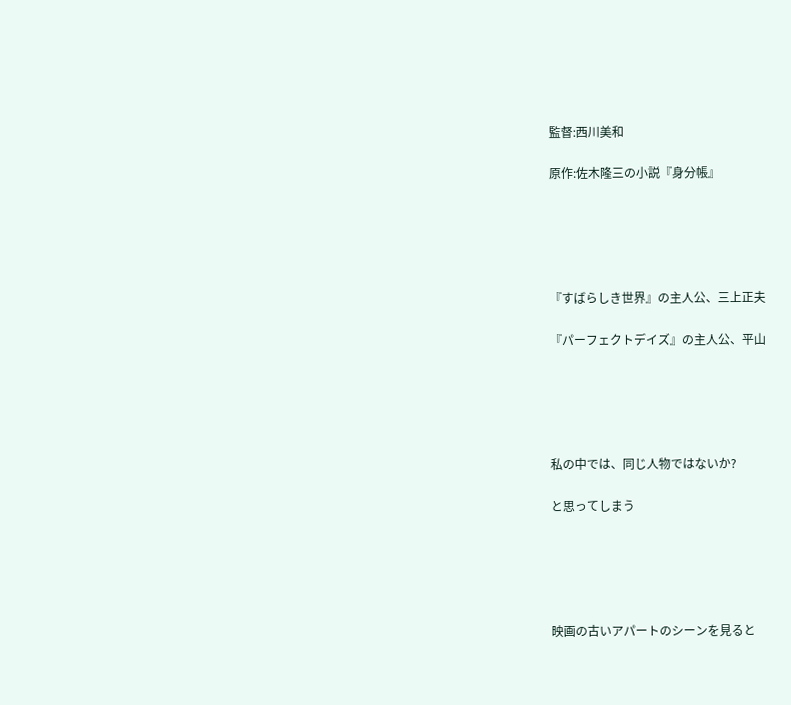監督:西川美和

原作:佐木隆三の小説『身分帳』





『すばらしき世界』の主人公、三上正夫

『パーフェクトデイズ』の主人公、平山





私の中では、同じ人物ではないか?

と思ってしまう





映画の古いアパートのシーンを見ると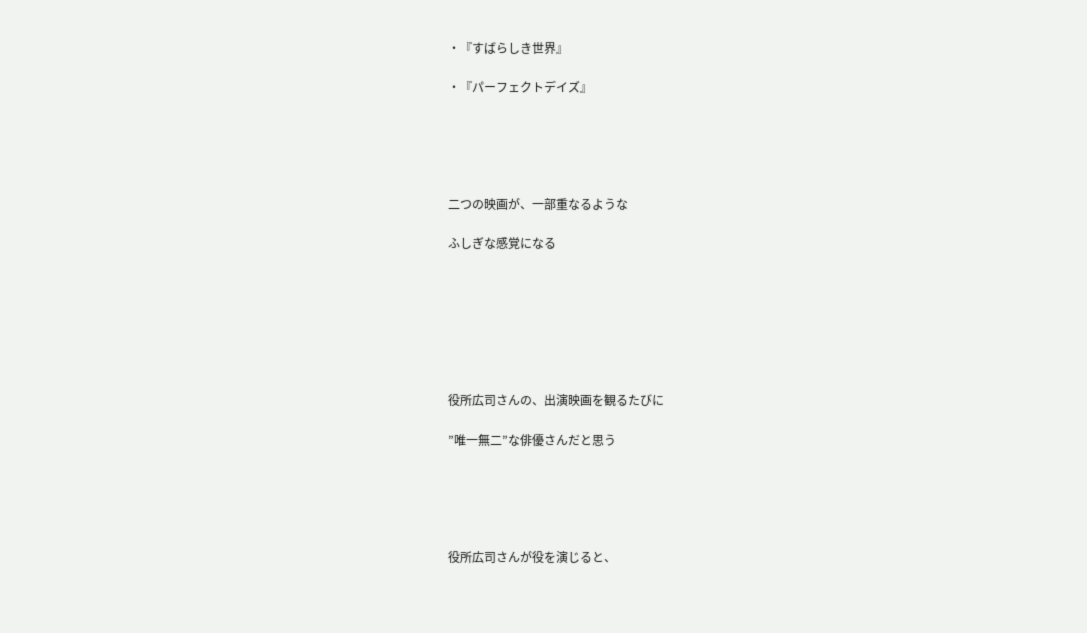・『すばらしき世界』

・『パーフェクトデイズ』





二つの映画が、一部重なるような

ふしぎな感覚になる







役所広司さんの、出演映画を観るたびに

”唯一無二”な俳優さんだと思う





役所広司さんが役を演じると、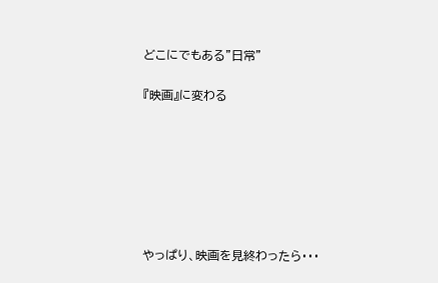どこにでもある”日常”

『映画』に変わる







やっぱり、映画を見終わったら・・・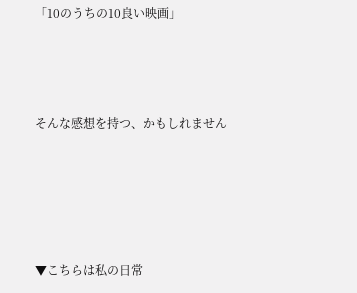「10のうちの10良い映画」





そんな感想を持つ、かもしれません







▼こちらは私の日常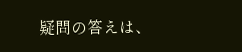疑問の答えは、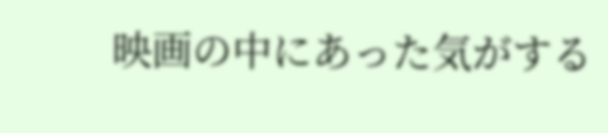映画の中にあった気がする